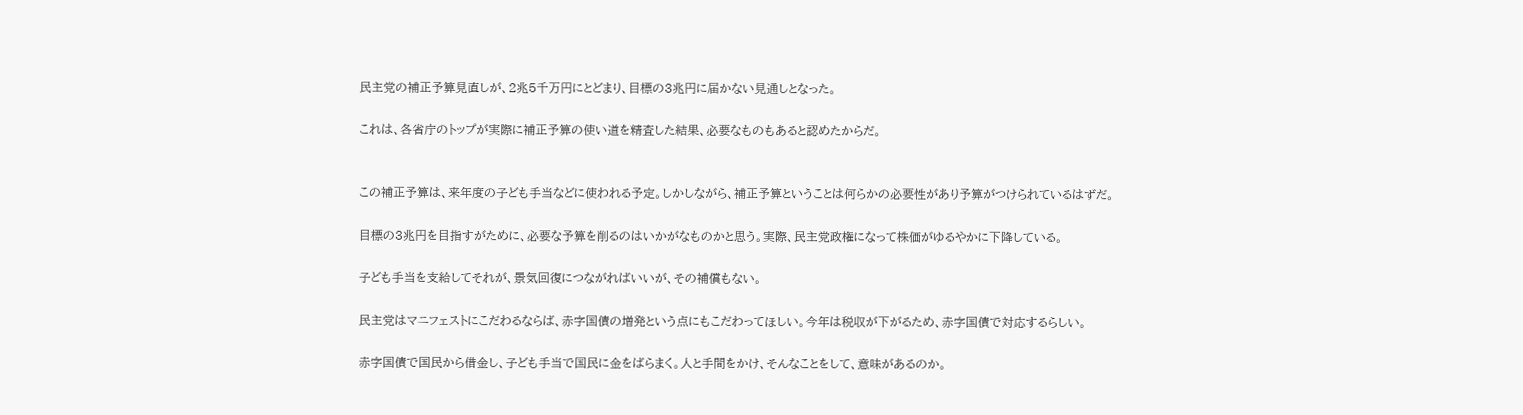民主党の補正予算見直しが、2兆5千万円にとどまり、目標の3兆円に届かない見通しとなった。

これは、各省庁のトップが実際に補正予算の使い道を精査した結果、必要なものもあると認めたからだ。


この補正予算は、来年度の子ども手当などに使われる予定。しかしながら、補正予算ということは何らかの必要性があり予算がつけられているはずだ。

目標の3兆円を目指すがために、必要な予算を削るのはいかがなものかと思う。実際、民主党政権になって株価がゆるやかに下降している。

子ども手当を支給してそれが、景気回復につながればいいが、その補償もない。

民主党はマニフェストにこだわるならば、赤字国債の増発という点にもこだわってほしい。今年は税収が下がるため、赤字国債で対応するらしい。

赤字国債で国民から借金し、子ども手当で国民に金をばらまく。人と手間をかけ、そんなことをして、意味があるのか。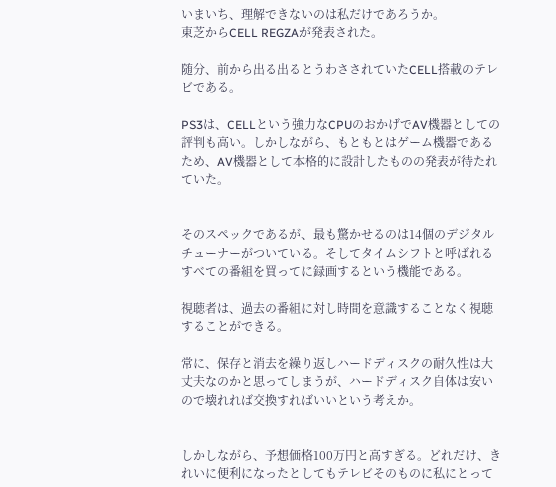いまいち、理解できないのは私だけであろうか。
東芝からCELL REGZAが発表された。

随分、前から出る出るとうわさされていたCELL搭載のテレビである。

PS3は、CELLという強力なCPUのおかげでAV機器としての評判も高い。しかしながら、もともとはゲーム機器であるため、AV機器として本格的に設計したものの発表が待たれていた。


そのスペックであるが、最も驚かせるのは14個のデジタルチューナーがついている。そしてタイムシフトと呼ばれるすべての番組を買ってに録画するという機能である。

視聴者は、過去の番組に対し時間を意識することなく視聴することができる。

常に、保存と消去を繰り返しハードディスクの耐久性は大丈夫なのかと思ってしまうが、ハードディスク自体は安いので壊れれば交換すればいいという考えか。


しかしながら、予想価格100万円と高すぎる。どれだけ、きれいに便利になったとしてもテレビそのものに私にとって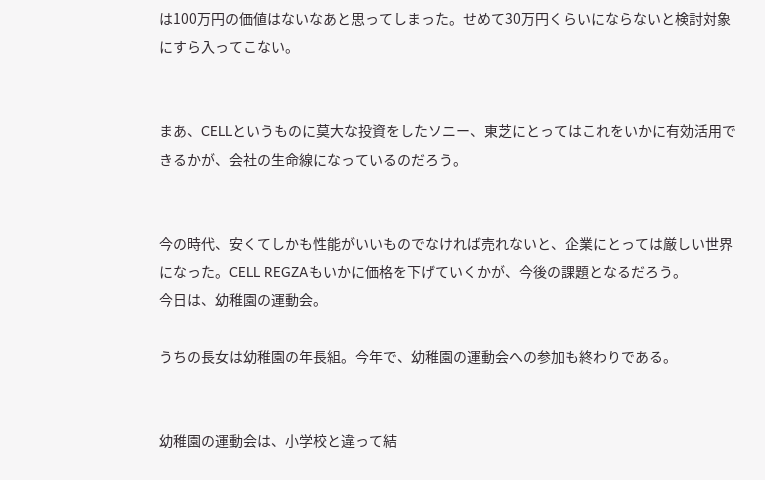は100万円の価値はないなあと思ってしまった。せめて30万円くらいにならないと検討対象にすら入ってこない。


まあ、CELLというものに莫大な投資をしたソニー、東芝にとってはこれをいかに有効活用できるかが、会社の生命線になっているのだろう。


今の時代、安くてしかも性能がいいものでなければ売れないと、企業にとっては厳しい世界になった。CELL REGZAもいかに価格を下げていくかが、今後の課題となるだろう。
今日は、幼稚園の運動会。

うちの長女は幼稚園の年長組。今年で、幼稚園の運動会への参加も終わりである。


幼稚園の運動会は、小学校と違って結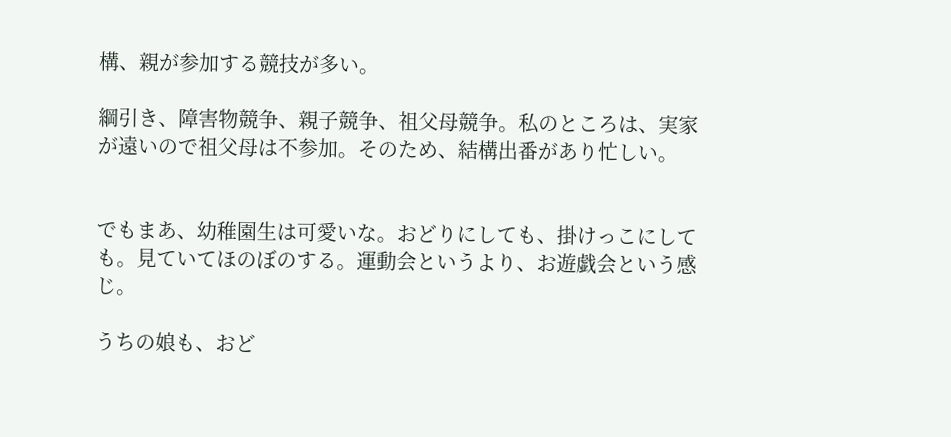構、親が参加する競技が多い。

綱引き、障害物競争、親子競争、祖父母競争。私のところは、実家が遠いので祖父母は不参加。そのため、結構出番があり忙しい。


でもまあ、幼稚園生は可愛いな。おどりにしても、掛けっこにしても。見ていてほのぼのする。運動会というより、お遊戯会という感じ。

うちの娘も、おど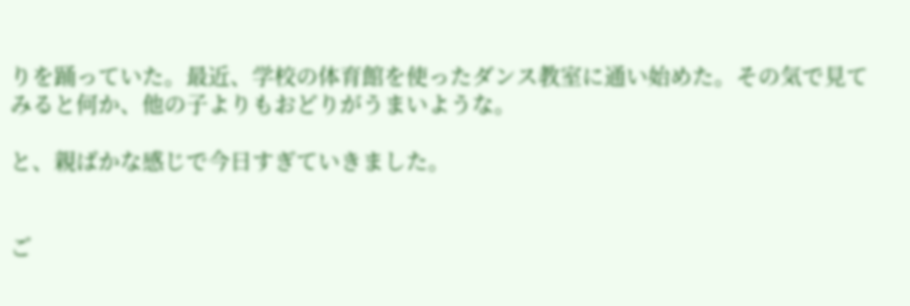りを踊っていた。最近、学校の体育館を使ったダンス教室に通い始めた。その気で見てみると何か、他の子よりもおどりがうまいような。

と、親ばかな感じで今日すぎていきました。


ご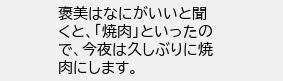褒美はなにがいいと聞くと、「焼肉」といったので、今夜は久しぶりに焼肉にします。